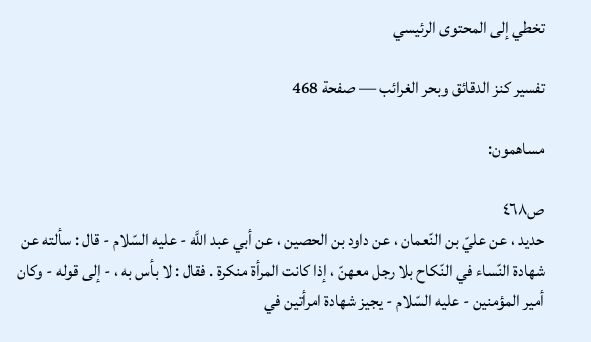تخطي إلى المحتوى الرئيسي

تفسير كنز الدقائق وبحر الغرائب — صفحة 468

مساهمون:

ص٤٦٨
حديد ، عن عليّ بن النّعمان ، عن داود بن الحصين ، عن أبي عبد اللَّه - عليه السّلام - قال : سألته عن شهادة النّساء في النّكاح بلا رجل معهنّ ، إذا كانت المرأة منكرة . فقال : لا بأس به ، - إلى قوله - وكان أمير المؤمنين - عليه السّلام - يجيز شهادة امرأتين في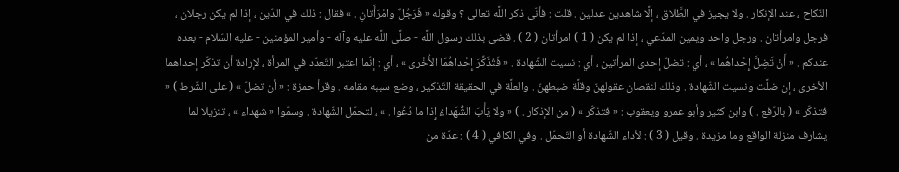النّكاح ، عند الإنكار . ولا يجيز في الطَّلاق ، إلَّا شاهدين عدلين . قلت : فأنّى ذكر اللَّه تعالى ؟ وقوله « فَرَجُلٌ وامْرَأَتانِ . » فقال : ذلك في الدّين ، إذا لم يكن رجلان ، فرجل وامرأتان . ورجل واحد ويمين المدّعي ، إذا لم يكن ( 1 ) امرأتان ( 2 ) . قضى بذلك رسول اللَّه - صلَّى اللَّه عليه وآله - وأمير المؤمنين - عليه السّلام - بعده عندكم . « أَنْ تَضِلَّ إِحْداهُما » ، أي : تضلّ إحدى المرأتين ، أي : نسيت الشّهادة . « فَتُذَكِّرَ إِحْداهُمَا الأُخْرى » ، أي : إنّما اعتبر التّعدّد في المرأة ، لإرادة أن تذكّر إحداهما الأخرى ، إن ضلَّت ونسيت الشّهادة . وذلك لنقصان عقولهنّ وقلَّة ضبطهنّ . والعلَّة في الحقيقة التّذكير ، وضع سببه مقامه . وقرأ حمزة : « أن تضلّ » ( على الشّرط ) « فتذكّر » ( بالرّفع . ) وابن كثير وأبو عمرو ويعقوب : « فتذكّر » ( من الإذكار . ) « ولا يَأْبَ الشُّهَداءُ إِذا ما دُعُوا . » ، لتحمّل الشّهادة . وسمّوا « شهداء » ، تنزيلا لما يشارف منزلة الواقع وما مزيدة . وقيل ( 3 ) : لأداء الشّهادة أو التّحمّل . وفي الكافي ( 4 ) : عدّة من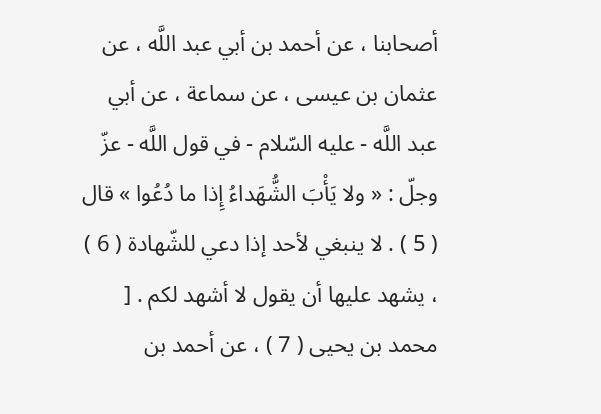أصحابنا ، عن أحمد بن أبي عبد اللَّه ، عن عثمان بن عيسى ، عن سماعة ، عن أبي عبد اللَّه - عليه السّلام - في قول اللَّه - عزّ وجلّ : « ولا يَأْبَ الشُّهَداءُ إِذا ما دُعُوا » قال ( 5 ) . لا ينبغي لأحد إذا دعي للشّهادة ( 6 ) ، يشهد عليها أن يقول لا أشهد لكم . [ محمد بن يحيى ( 7 ) ، عن أحمد بن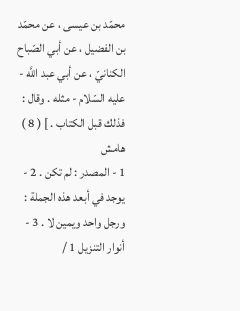محمّد بن عيسى ، عن محمّد بن الفضيل ، عن أبي الصّباح الكنانيّ ، عن أبي عبد اللَّه - عليه السّلام - مثله . وقال : فذلك قبل الكتاب . ] ( 8 )
هامش
1 - المصدر : لم تكن . 2 - يوجد في أبعد هذه الجملة : ورجل واحد ويمين لا . 3 - أنوار التنزيل 1 /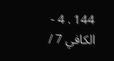144 . 4 - الكافي 7 /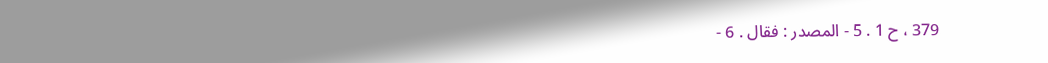379 ، ح 1 . 5 - المصدر : فقال . 6 -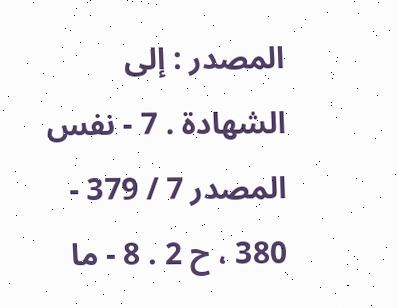المصدر : إلى الشهادة . 7 - نفس المصدر 7 / 379 - 380 ، ح 2 . 8 - ما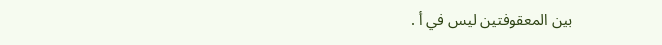بين المعقوفتين ليس في أ .